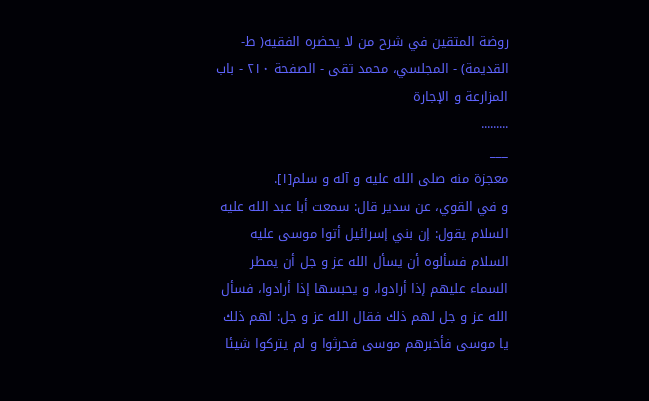روضة المتقين في شرح من لا يحضره الفقيه( ط- القديمة) - المجلسي، محمد تقى - الصفحة ٢١٠ - باب المزارعة و الإجارة
.........
___
معجزة منه صلى الله عليه و آله و سلم[١].
و في القوي، عن سدير قال: سمعت أبا عبد الله عليه السلام يقول: إن بني إسرائيل أتوا موسى عليه السلام فسألوه أن يسأل الله عز و جل أن يمطر السماء عليهم إذا أرادوا، و يحبسها إذا أرادوا، فسأل الله عز و جل لهم ذلك فقال الله عز و جل: لهم ذلك يا موسى فأخبرهم موسى فحرثوا و لم يتركوا شيئا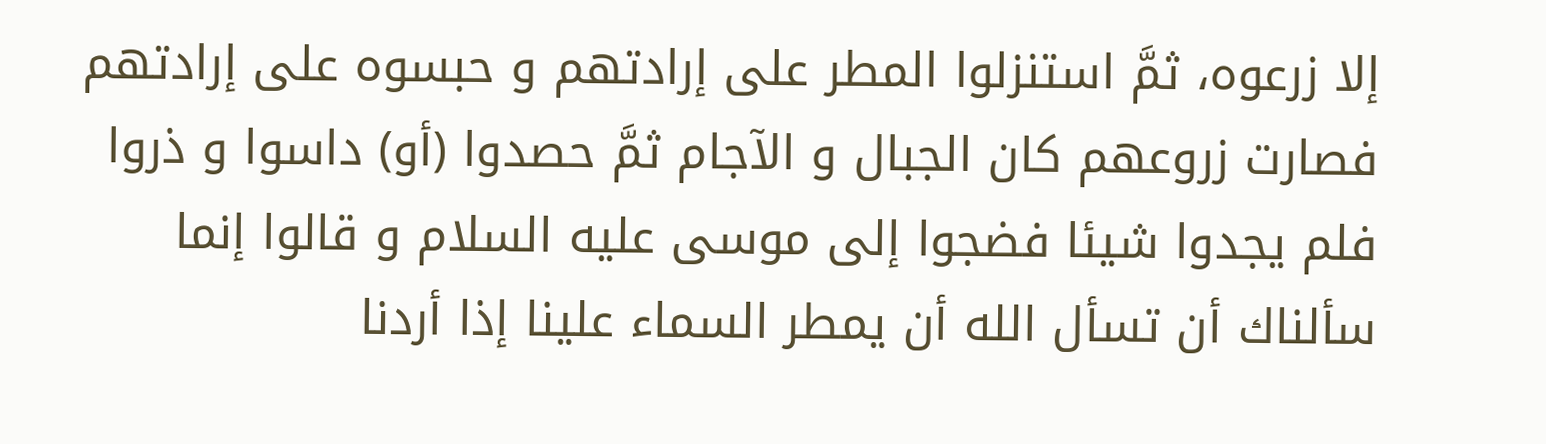إلا زرعوه، ثمَّ استنزلوا المطر على إرادتهم و حبسوه على إرادتهم فصارت زروعهم كان الجبال و الآجام ثمَّ حصدوا (أو) داسوا و ذروا فلم يجدوا شيئا فضجوا إلى موسى عليه السلام و قالوا إنما سألناك أن تسأل الله أن يمطر السماء علينا إذا أردنا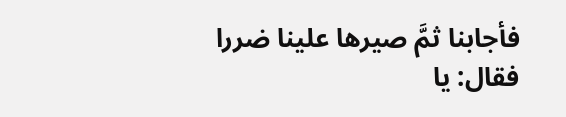فأجابنا ثمَّ صيرها علينا ضررا فقال: يا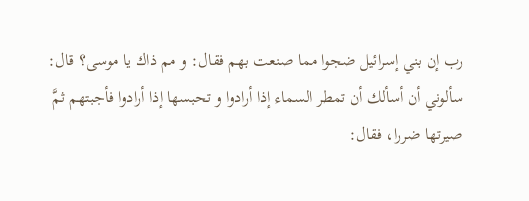رب إن بني إسرائيل ضجوا مما صنعت بهم فقال: و مم ذاك يا موسى؟ قال: سألوني أن أسألك أن تمطر السماء إذا أرادوا و تحبسها إذا أرادوا فأجبتهم ثمَّ صيرتها ضررا، فقال: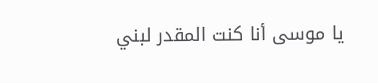يا موسى أنا كنت المقدر لبني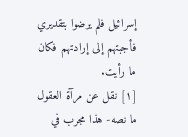إسرائيل فلم يرضوا بتقديري فأجبتهم إلى إرادتهم فكان ما رأيت.
[١] نقل عن مرآة العقول ما نصه- هذا مجرب في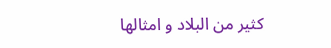كثير من البلاد و امثالها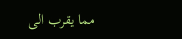مما يقرب الى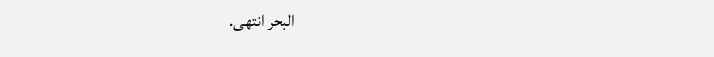البحر انتهى.